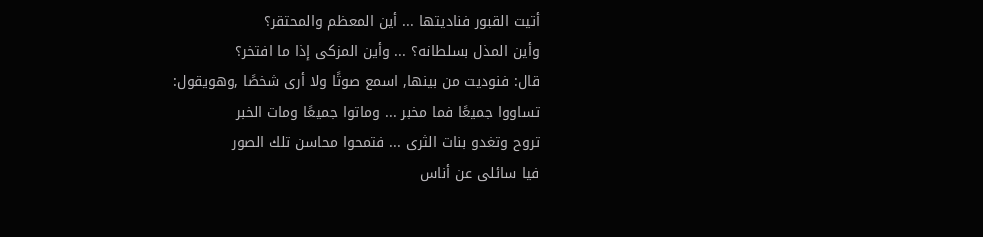أتيت القبور فناديتها ... أين المعظم والمحتقر؟
وأين المذل بسلطانه؟ ... وأين المزكى إذا ما افتخر؟
قال: فنوديت من بينها, اسمع صوتًا ولا أرى شخصًا ,وهويقول:
تساووا جميعًا فما مخبر ... وماتوا جميعًا ومات الخبر
تروح وتغدو بنات الثرى ... فتمحوا محاسن تلك الصور
فيا سائلى عن أناس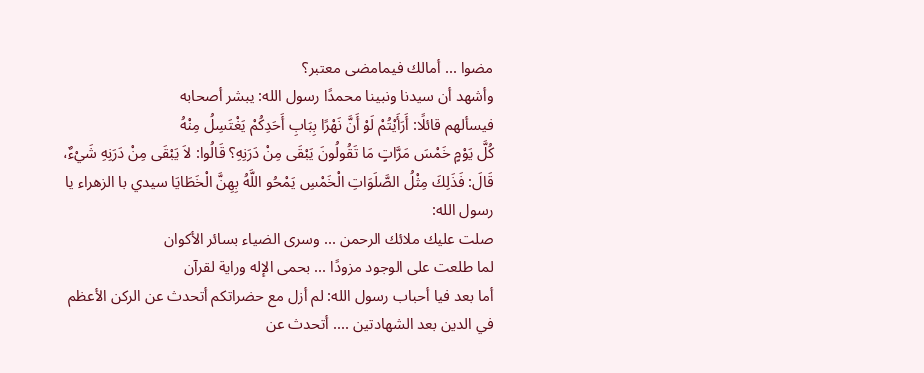مضوا ... أمالك فيمامضى معتبر؟
وأشهد أن سيدنا ونبينا محمدًا رسول الله: يبشر أصحابه
فيسألهم قائلًا: أَرَأَيْتُمْ لَوْ أَنَّ نَهْرًا بِبَابِ أَحَدِكُمْ يَغْتَسِلُ مِنْهُ
كُلَّ يَوْمٍ خَمْسَ مَرَّاتٍ مَا تَقُولُونَ يَبْقَى مِنْ دَرَنِهِ؟ قَالُوا: لاَ يَبْقَى مِنْ دَرَنِهِ شَيْءٌ، قَالَ: فَذَلِكَ مِثْلُ الصَّلَوَاتِ الْخَمْسِ يَمْحُو اللَّهُ بِهِنَّ الْخَطَايَا سيدي با الزهراء يا رسول الله:
صلت عليك ملائك الرحمن ... وسرى الضياء بسائر الأكوان
لما طلعت على الوجود مزودًا ... بحمى الإله وراية لقرآن
أما بعد فيا أحباب رسول الله: لم أزل مع حضراتكم أتحدث عن الركن الأعظم في الدين بعد الشهادتين .... أتحدث عن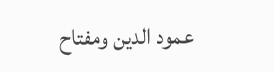عمود الدين ومفتاح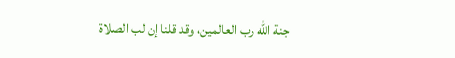جنة الله رب العالمين، وقد قلنا إن لب الصلاة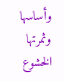وأساسها وثمرتها الخشوع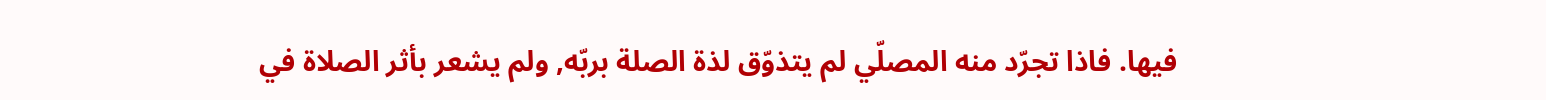فيها. فاذا تجرّد منه المصلّي لم يتذوّق لذة الصلة بربّه, ولم يشعر بأثر الصلاة في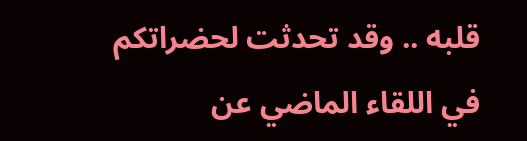قلبه .. وقد تحدثت لحضراتكم في اللقاء الماضي عن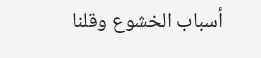أسباب الخشوع وقلنا